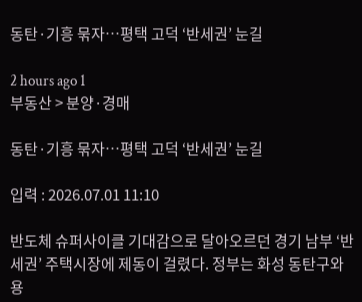동탄·기흥 묶자…평택 고덕 ‘반세권’ 눈길

2 hours ago 1
부동산 > 분양·경매

동탄·기흥 묶자…평택 고덕 ‘반세권’ 눈길

입력 : 2026.07.01 11:10

반도체 슈퍼사이클 기대감으로 달아오르던 경기 남부 ‘반세권’ 주택시장에 제동이 걸렸다. 정부는 화성 동탄구와 용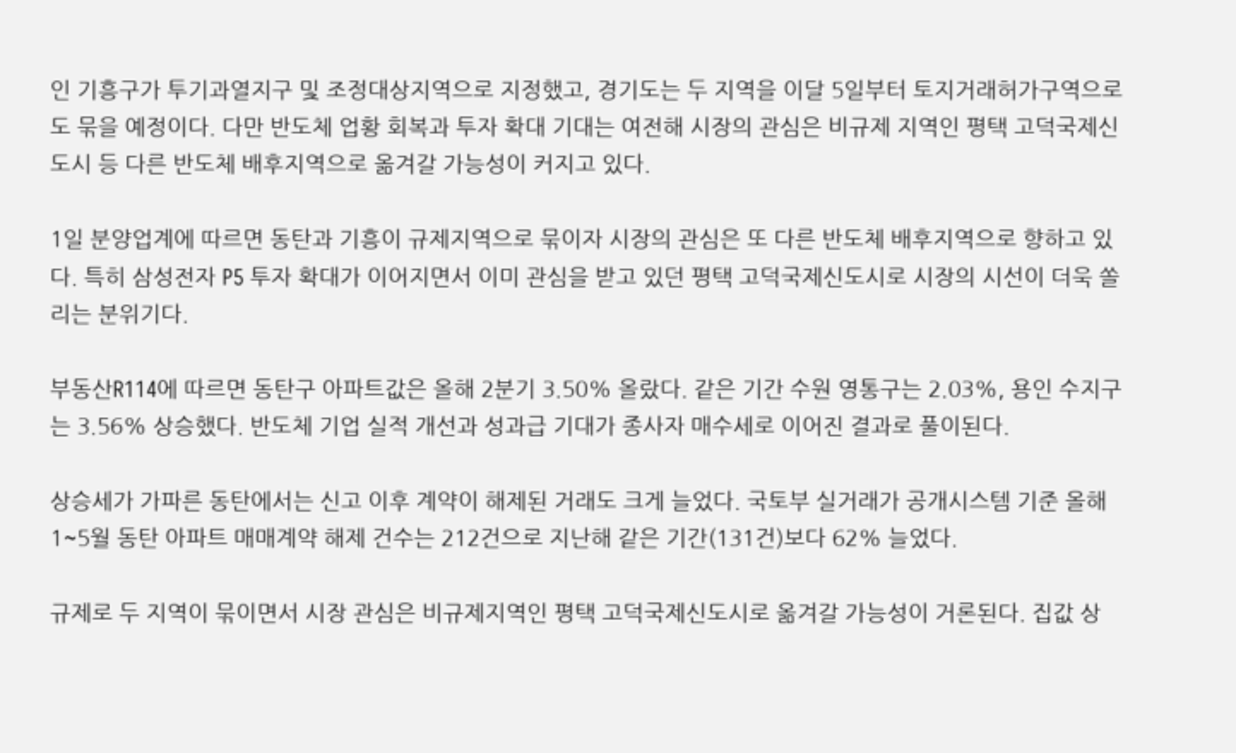인 기흥구가 투기과열지구 및 조정대상지역으로 지정했고, 경기도는 두 지역을 이달 5일부터 토지거래허가구역으로도 묶을 예정이다. 다만 반도체 업황 회복과 투자 확대 기대는 여전해 시장의 관심은 비규제 지역인 평택 고덕국제신도시 등 다른 반도체 배후지역으로 옮겨갈 가능성이 커지고 있다.

1일 분양업계에 따르면 동탄과 기흥이 규제지역으로 묶이자 시장의 관심은 또 다른 반도체 배후지역으로 향하고 있다. 특히 삼성전자 P5 투자 확대가 이어지면서 이미 관심을 받고 있던 평택 고덕국제신도시로 시장의 시선이 더욱 쏠리는 분위기다.

부동산R114에 따르면 동탄구 아파트값은 올해 2분기 3.50% 올랐다. 같은 기간 수원 영통구는 2.03%, 용인 수지구는 3.56% 상승했다. 반도체 기업 실적 개선과 성과급 기대가 종사자 매수세로 이어진 결과로 풀이된다.

상승세가 가파른 동탄에서는 신고 이후 계약이 해제된 거래도 크게 늘었다. 국토부 실거래가 공개시스템 기준 올해 1~5월 동탄 아파트 매매계약 해제 건수는 212건으로 지난해 같은 기간(131건)보다 62% 늘었다.

규제로 두 지역이 묶이면서 시장 관심은 비규제지역인 평택 고덕국제신도시로 옮겨갈 가능성이 거론된다. 집값 상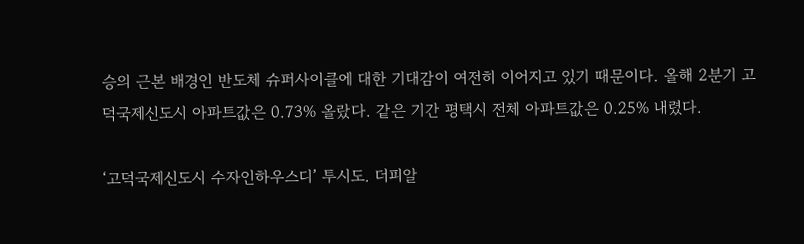승의 근본 배경인 반도체 슈퍼사이클에 대한 기대감이 여전히 이어지고 있기 때문이다. 올해 2분기 고덕국제신도시 아파트값은 0.73% 올랐다. 같은 기간 평택시 전체 아파트값은 0.25% 내렸다.

‘고덕국제신도시 수자인하우스디’ 투시도. 더피알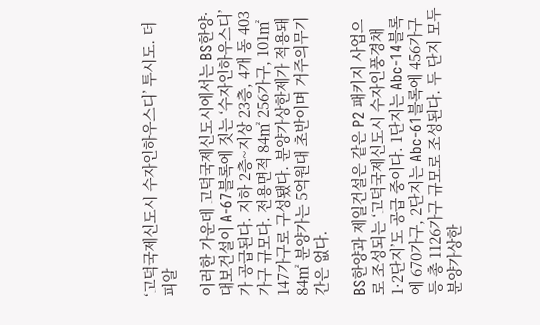‘고덕국제신도시 수자인하우스디’ 투시도. 더피알

이러한 가운데 고덕국제신도시에서는 BS한양·대보건설이 A-67블록에 짓는 ‘수자인하우스디’가 공급된다. 지하 2층~지상 23층, 4개 동 403가구 규모다. 전용면적 84㎡ 256가구, 101㎡ 147가구로 구성됐다. 분양가상한제가 적용돼 84㎡ 분양가는 5억원대 초반이며 거주의무기간은 없다.

BS한양과 제일건설은 같은 P2 패키지 사업으로 조성되는 ‘고덕국제신도시 수자인풍경채 1·2단지’도 공급 중이다. 1단지는 Abc-14블록에 670가구, 2단지는 Abc-61블록에 456가구 등 총 1126가구 규모로 조성된다. 두 단지 모두 분양가상한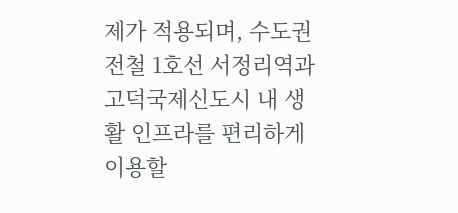제가 적용되며, 수도권전철 1호선 서정리역과 고덕국제신도시 내 생활 인프라를 편리하게 이용할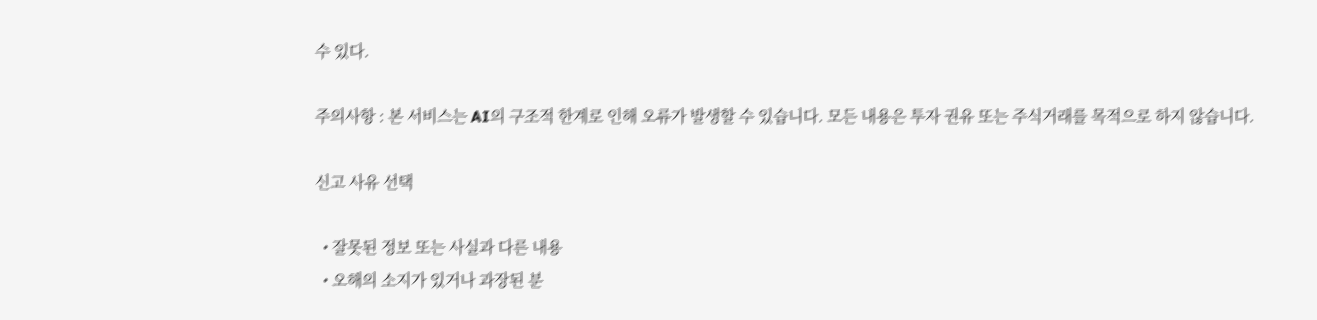수 있다.

주의사항 : 본 서비스는 AI의 구조적 한계로 인해 오류가 발생할 수 있습니다. 모든 내용은 투자 권유 또는 주식거래를 목적으로 하지 않습니다.

신고 사유 선택

  • 잘못된 정보 또는 사실과 다른 내용
  • 오해의 소지가 있거나 과장된 분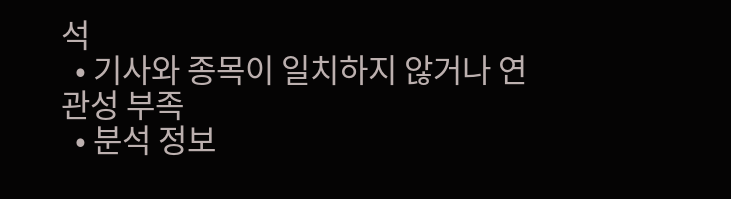석
  • 기사와 종목이 일치하지 않거나 연관성 부족
  • 분석 정보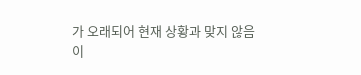가 오래되어 현재 상황과 맞지 않음
이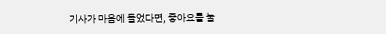기사가 마음에 들었다면, 좋아요를 눌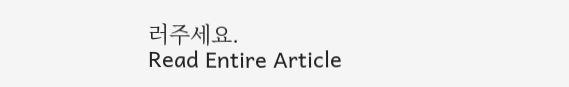러주세요.
Read Entire Article